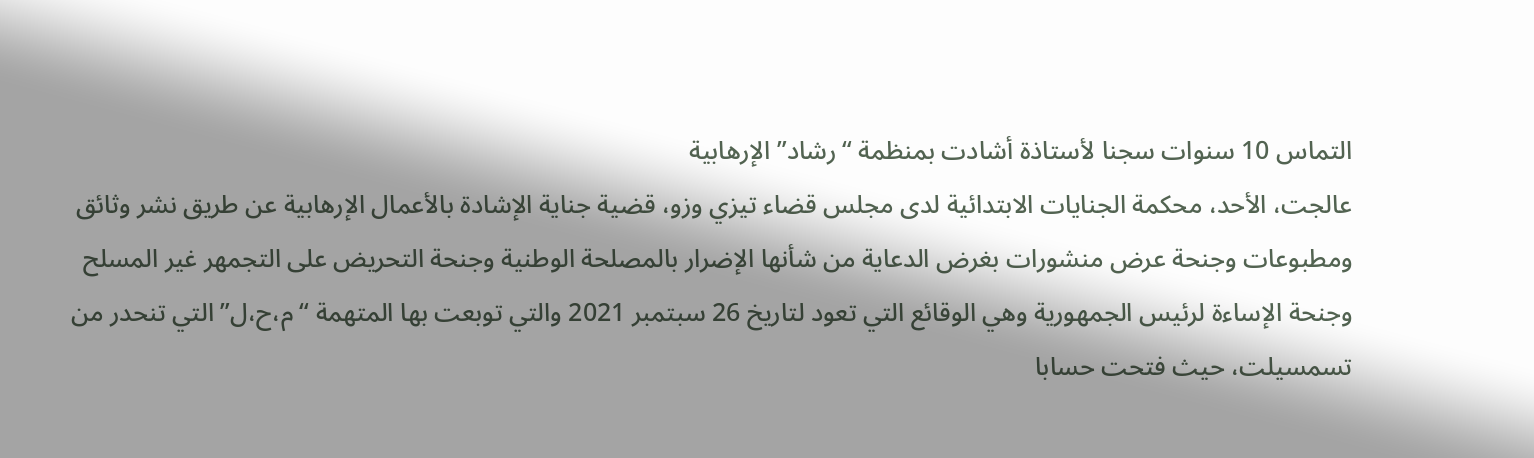التماس 10 سنوات سجنا لأستاذة أشادت بمنظمة “رشاد” الإرهابية
عالجت، الأحد، محكمة الجنايات الابتدائية لدى مجلس قضاء تيزي وزو، قضية جناية الإشادة بالأعمال الإرهابية عن طريق نشر وثائق ومطبوعات وجنحة عرض منشورات بغرض الدعاية من شأنها الإضرار بالمصلحة الوطنية وجنحة التحريض على التجمهر غير المسلح وجنحة الإساءة لرئيس الجمهورية وهي الوقائع التي تعود لتاريخ 26 سبتمبر 2021 والتي توبعت بها المتهمة “م،ح،ل” التي تنحدر من تسمسيلت، حيث فتحت حسابا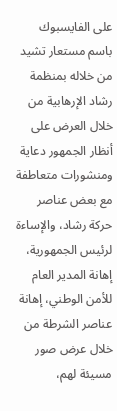على الفايسبوك باسم مستعار تشيد من خلاله بمنظمة رشاد الإرهابية من خلال العرض على أنظار الجمهور دعاية ومنشورات متعاطفة مع بعض عناصر حركة رشاد، والإساءة لرئيس الجمهورية، إهانة المدير العام للأمن الوطني، إهانة عناصر الشرطة من خلال عرض صور مسيئة لهم،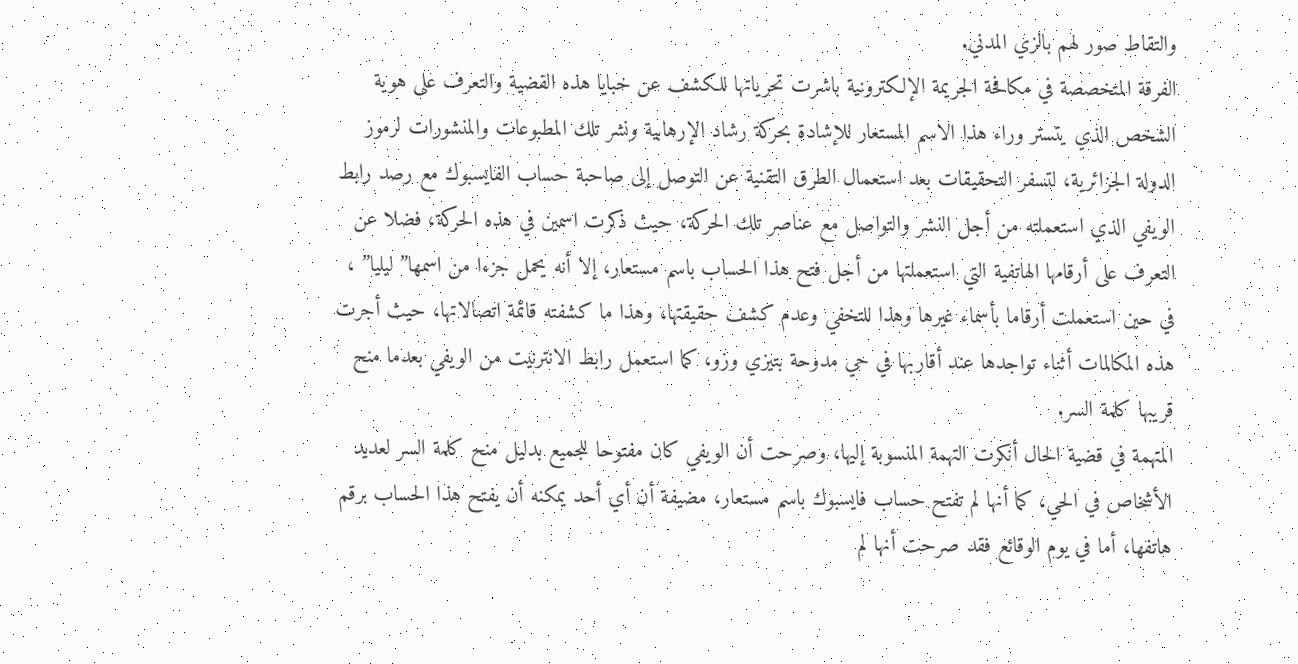والتقاط صور لهم بالزي المدني.
الفرقة المتخصصة في مكافحة الجريمة الإلكترونية باشرت تحرياتها للكشف عن خبايا هذه القضية والتعرف على هوية الشخص الذي يتستر وراء هذا الاسم المستعار للإشادة بحركة رشاد الإرهابية ونشر تلك المطبوعات والمنشورات لرموز الدولة الجزائرية، لتسفر التحقيقات بعد استعمال الطرق التقنية عن التوصل إلى صاحبة حساب الفايسبوك مع رصد رابط الويفي الذي استعملته من أجل النشر والتواصل مع عناصر تلك الحركة، حيث ذكرت اسمين في هذه الحركة، فضلا عن التعرف على أرقامها الهاتفية التي استعملتها من أجل فتح هذا الحساب باسم مستعار، إلا أنه يحمل جزءا من اسمها” ليليا” ، في حين استعملت أرقاما بأسماء غيرها وهذا للتخفي وعدم كشف حقيقتها، وهذا ما كشفته قائمة اتصالاتها، حيث أجرت هذه المكالمات أثناء تواجدها عند أقاربها في حي مدوحة بتيزي وزو، كما استعمل رابط الانترنيت من الويفي بعدما منح قريبها كلمة السر.
المتهمة في قضية الحال أنكرت التهمة المنسوبة إليها، وصرحت أن الويفي كان مفتوحا للجميع بدليل منح كلمة السر لعديد الأشخاص في الحي، كما أنها لم تفتح حساب فايسبوك باسم مستعار، مضيفة أن أي أحد يمكنه أن يفتح هذا الحساب برقم هاتفها، أما في يوم الوقائع فقد صرحت أنها لم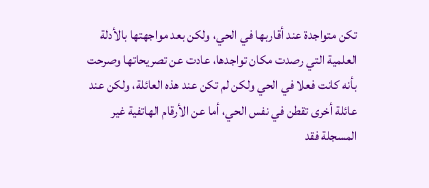تكن متواجدة عند أقاربها في الحي، ولكن بعد مواجهتها بالأدلة العلمية التي رصدت مكان تواجدها، عادت عن تصريحاتها وصرحت بأنه كانت فعلا في الحي ولكن لم تكن عند هذه العائلة، ولكن عند عائلة أخرى تقطن في نفس الحي، أما عن الأرقام الهاتفية غير المسجلة فقد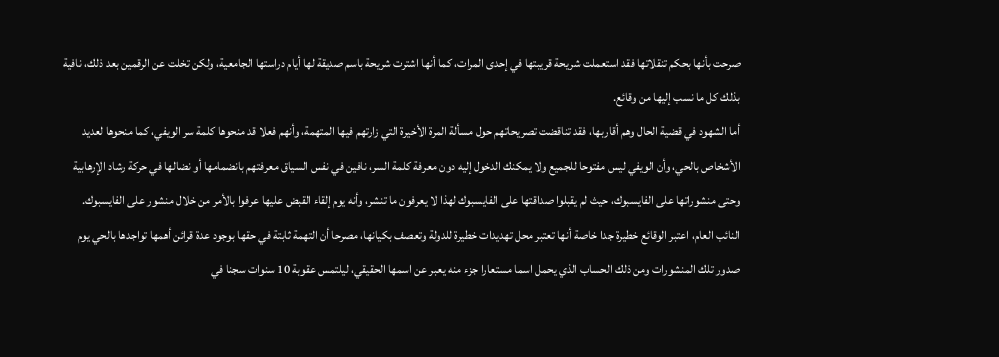صرحت بأنها بحكم تنقلاتها فقد استعملت شريحة قريبتها في إحدى المرات، كما أنها اشترت شريحة باسم صديقة لها أيام دراستها الجامعية، ولكن تخلت عن الرقمين بعد ذلك، نافية بذلك كل ما نسب إليها من وقائع.
أما الشهود في قضية الحال وهم أقاربها، فقد تناقضت تصريحاتهم حول مسألة المرة الأخيرة التي زارتهم فيها المتهمة، وأنهم فعلا قد منحوها كلمة سر الويفي، كما منحوها لعديد الأشخاص بالحي، وأن الويفي ليس مفتوحا للجميع ولا يمكنك الدخول إليه دون معرفة كلمة السر، نافين في نفس السياق معرفتهم بانضمامها أو نضالها في حركة رشاد الإرهابية وحتى منشوراتها على الفايسبوك، حيث لم يقبلوا صداقتها على الفايسبوك لهذا لا يعرفون ما تنشر، وأنه يوم إلقاء القبض عليها عرفوا بالأمر من خلال منشور على الفايسبوك.
النائب العام، اعتبر الوقائع خطيرة جدا خاصة أنها تعتبر محل تهديدات خطيرة للدولة وتعصف بكيانها، مصرحا أن التهمة ثابتة في حقها بوجود عدة قرائن أهمها تواجدها بالحي يوم صدور تلك المنشورات ومن ذلك الحساب الذي يحمل اسما مستعارا جزء منه يعبر عن اسمها الحقيقي، ليلتمس عقوبة 10 سنوات سجنا في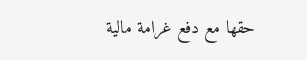حقها مع دفع غرامة مالية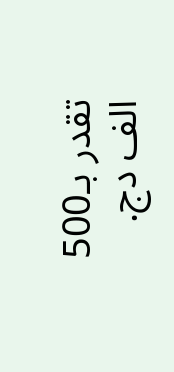تقدر بـ500 الف دج.